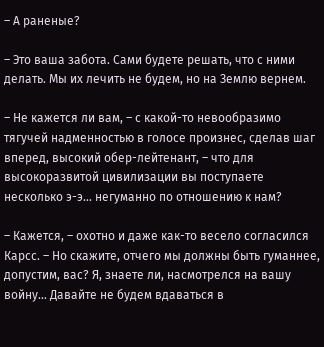– А раненые?

– Это ваша забота. Сами будете решать, что с ними делать. Мы их лечить не будем, но на Землю вернем.

– Не кажется ли вам, – с какой-то невообразимо тягучей надменностью в голосе произнес, сделав шаг вперед, высокий обер-лейтенант, – что для высокоразвитой цивилизации вы поступаете несколько э-э… негуманно по отношению к нам?

– Кажется, – охотно и даже как-то весело согласился Карсс. – Но скажите, отчего мы должны быть гуманнее, допустим, вас? Я, знаете ли, насмотрелся на вашу войну… Давайте не будем вдаваться в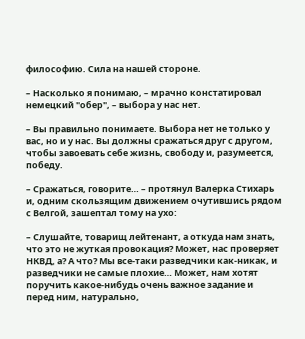философию. Сила на нашей стороне.

– Насколько я понимаю, – мрачно констатировал немецкий "обер", – выбора у нас нет.

– Вы правильно понимаете. Выбора нет не только у вас, но и у нас. Вы должны сражаться друг с другом, чтобы завоевать себе жизнь, свободу и, разумеется, победу.

– Сражаться, говорите… – протянул Валерка Стихарь и, одним скользящим движением очутившись рядом с Велгой, зашептал тому на ухо:

– Слушайте, товарищ лейтенант, а откуда нам знать, что это не жуткая провокация? Может, нас проверяет НКВД, а? А что? Мы все-таки разведчики как-никак, и разведчики не самые плохие… Может, нам хотят поручить какое-нибудь очень важное задание и перед ним, натурально,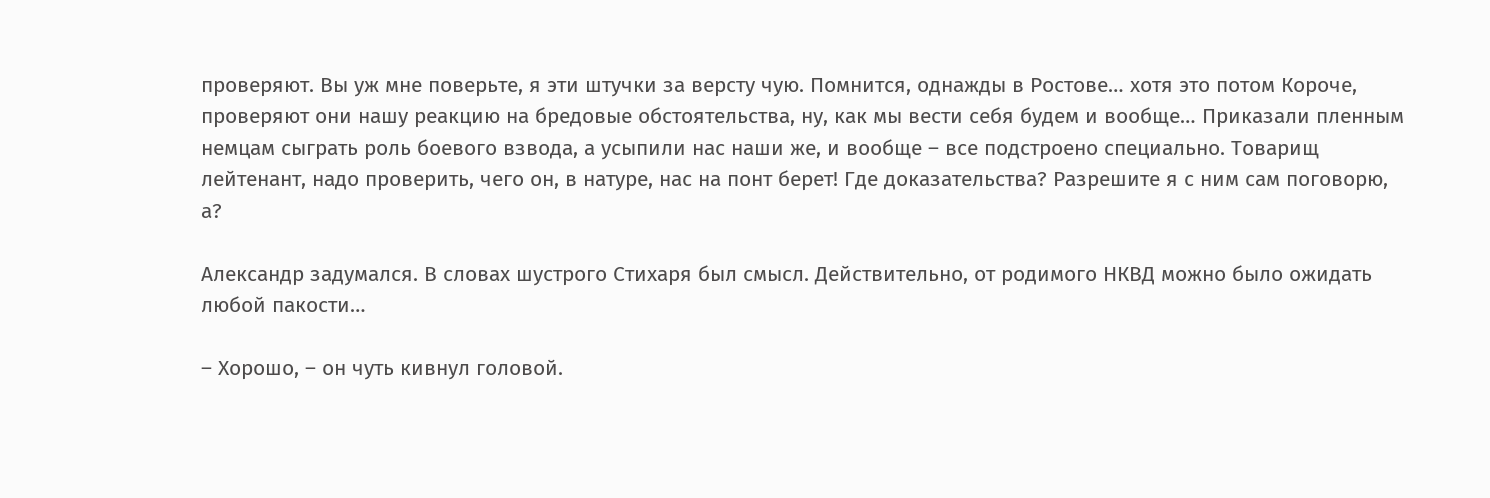проверяют. Вы уж мне поверьте, я эти штучки за версту чую. Помнится, однажды в Ростове… хотя это потом Короче, проверяют они нашу реакцию на бредовые обстоятельства, ну, как мы вести себя будем и вообще… Приказали пленным немцам сыграть роль боевого взвода, а усыпили нас наши же, и вообще – все подстроено специально. Товарищ лейтенант, надо проверить, чего он, в натуре, нас на понт берет! Где доказательства? Разрешите я с ним сам поговорю, а?

Александр задумался. В словах шустрого Стихаря был смысл. Действительно, от родимого НКВД можно было ожидать любой пакости…

– Хорошо, – он чуть кивнул головой.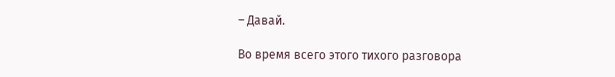– Давай.

Во время всего этого тихого разговора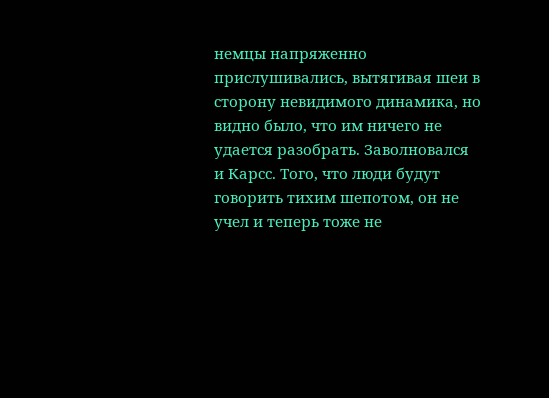немцы напряженно прислушивались, вытягивая шеи в сторону невидимого динамика, но видно было, что им ничего не удается разобрать. Заволновался и Карсс. Того, что люди будут говорить тихим шепотом, он не учел и теперь тоже не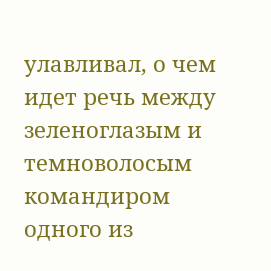улавливал, о чем идет речь между зеленоглазым и темноволосым командиром одного из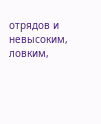отрядов и невысоким, ловким,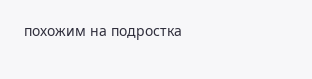похожим на подростка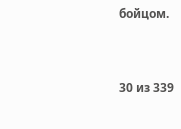бойцом.



30 из 339